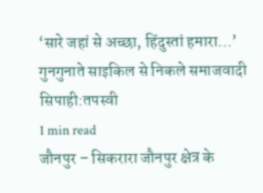‘सारे जहां से अच्छा, हिंदुस्तां हमारा…’ गुनगुनाते साइकिल से निकले समाजवादी सिपाही:तपस्वी
1 min read
जौनपुर – सिकरारा जौनपुर क्षेत्र के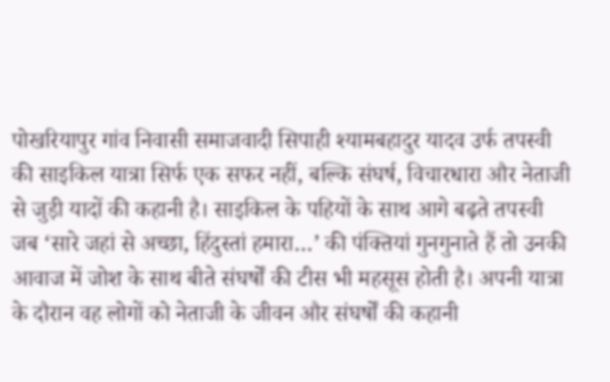पोखरियापुर गांव निवासी समाजवादी सिपाही श्यामबहादुर यादव उर्फ तपस्वी की साइकिल यात्रा सिर्फ एक सफर नहीं, बल्कि संघर्ष, विचारधारा और नेताजी से जुड़ी यादों की कहानी है। साइकिल के पहियों के साथ आगे बढ़ते तपस्वी जब ‘सारे जहां से अच्छा, हिंदुस्तां हमारा…’ की पंक्तियां गुनगुनाते हैं तो उनकी आवाज में जोश के साथ बीते संघर्षों की टीस भी महसूस होती है। अपनी यात्रा के दौरान वह लोगों को नेताजी के जीवन और संघर्षों की कहानी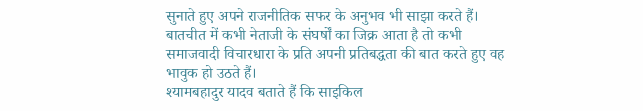सुनाते हुए अपने राजनीतिक सफर के अनुभव भी साझा करते हैं। बातचीत में कभी नेताजी के संघर्षों का जिक्र आता है तो कभी समाजवादी विचारधारा के प्रति अपनी प्रतिबद्धता की बात करते हुए वह भावुक हो उठते हैं।
श्यामबहादुर यादव बताते हैं कि साइकिल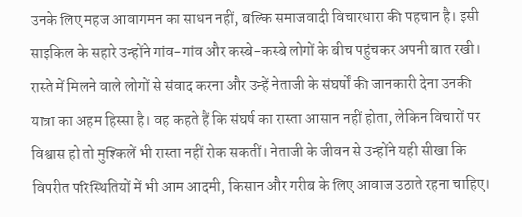उनके लिए महज आवागमन का साधन नहीं, बल्कि समाजवादी विचारधारा की पहचान है। इसी साइकिल के सहारे उन्होंने गांव-गांव और कस्बे-कस्बे लोगों के बीच पहुंचकर अपनी बात रखी। रास्ते में मिलने वाले लोगों से संवाद करना और उन्हें नेताजी के संघर्षों की जानकारी देना उनकी यात्रा का अहम हिस्सा है। वह कहते हैं कि संघर्ष का रास्ता आसान नहीं होता, लेकिन विचारों पर विश्वास हो तो मुश्किलें भी रास्ता नहीं रोक सकतीं। नेताजी के जीवन से उन्होंने यही सीखा कि विपरीत परिस्थितियों में भी आम आदमी, किसान और गरीब के लिए आवाज उठाते रहना चाहिए।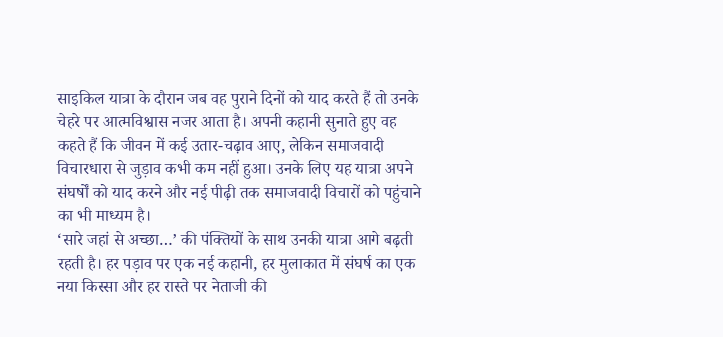साइकिल यात्रा के दौरान जब वह पुराने दिनों को याद करते हैं तो उनके चेहरे पर आत्मविश्वास नजर आता है। अपनी कहानी सुनाते हुए वह कहते हैं कि जीवन में कई उतार-चढ़ाव आए, लेकिन समाजवादी विचारधारा से जुड़ाव कभी कम नहीं हुआ। उनके लिए यह यात्रा अपने संघर्षों को याद करने और नई पीढ़ी तक समाजवादी विचारों को पहुंचाने का भी माध्यम है।
‘सारे जहां से अच्छा…’ की पंक्तियों के साथ उनकी यात्रा आगे बढ़ती रहती है। हर पड़ाव पर एक नई कहानी, हर मुलाकात में संघर्ष का एक नया किस्सा और हर रास्ते पर नेताजी की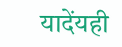यादेंयही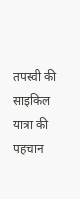तपस्वी की साइकिल यात्रा की पहचान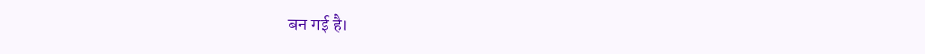बन गई है।